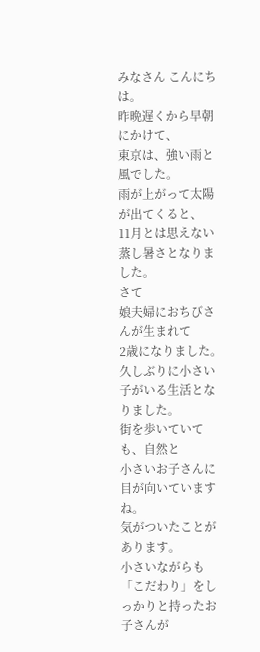みなさん こんにちは。
昨晩遅くから早朝にかけて、
東京は、強い雨と風でした。
雨が上がって太陽が出てくると、
11月とは思えない蒸し暑さとなりました。
さて
娘夫婦におちびさんが生まれて
2歳になりました。
久しぶりに小さい子がいる生活となりました。
街を歩いていても、自然と
小さいお子さんに目が向いていますね。
気がついたことがあります。
小さいながらも
「こだわり」をしっかりと持ったお子さんが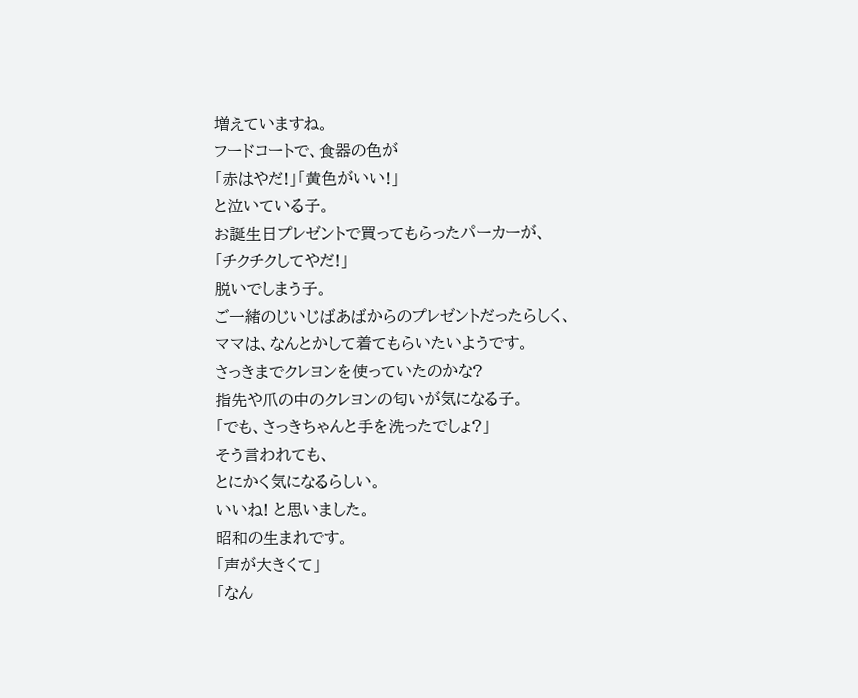増えていますね。
フードコートで、食器の色が
「赤はやだ!」「黄色がいい!」
と泣いている子。
お誕生日プレゼントで買ってもらったパーカーが、
「チクチクしてやだ!」
脱いでしまう子。
ご一緒のじいじばあばからのプレゼントだったらしく、
ママは、なんとかして着てもらいたいようです。
さっきまでクレヨンを使っていたのかな?
指先や爪の中のクレヨンの匂いが気になる子。
「でも、さっきちゃんと手を洗ったでしょ?」
そう言われても、
とにかく気になるらしい。
いいね! と思いました。
昭和の生まれです。
「声が大きくて」
「なん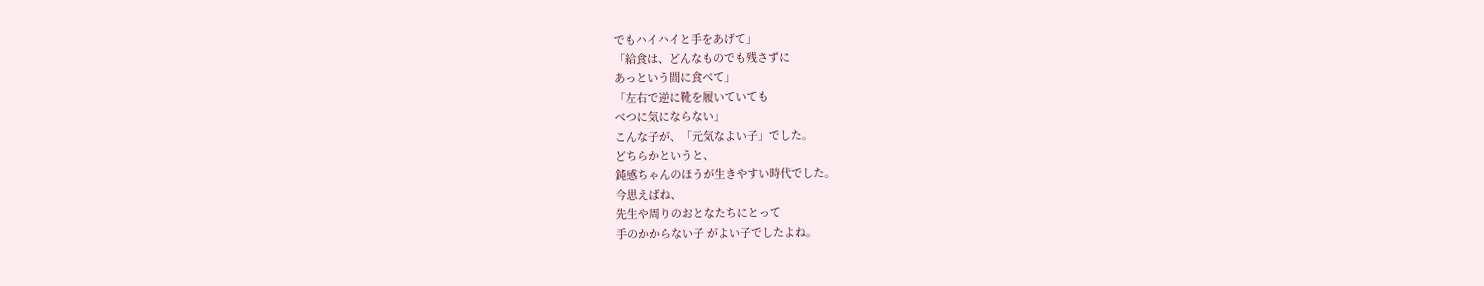でもハイハイと手をあげて」
「給食は、どんなものでも残さずに
あっという間に食べて」
「左右で逆に靴を履いていても
べつに気にならない」
こんな子が、「元気なよい子」でした。
どちらかというと、
鈍感ちゃんのほうが生きやすい時代でした。
今思えばね、
先生や周りのおとなたちにとって
手のかからない子 がよい子でしたよね。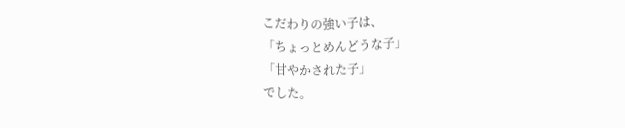こだわりの強い子は、
「ちょっとめんどうな子」
「甘やかされた子」
でした。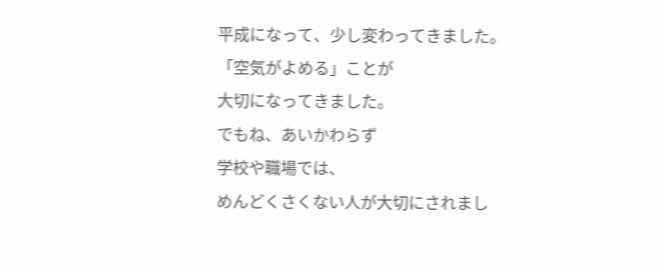平成になって、少し変わってきました。
「空気がよめる」ことが
大切になってきました。
でもね、あいかわらず
学校や職場では、
めんどくさくない人が大切にされまし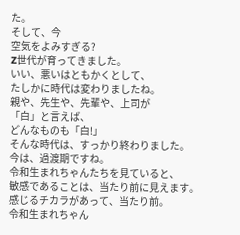た。
そして、今
空気をよみすぎる?
Z世代が育ってきました。
いい、悪いはともかくとして、
たしかに時代は変わりましたね。
親や、先生や、先輩や、上司が
「白」と言えば、
どんなものも「白!」
そんな時代は、すっかり終わりました。
今は、過渡期ですね。
令和生まれちゃんたちを見ていると、
敏感であることは、当たり前に見えます。
感じるチカラがあって、当たり前。
令和生まれちゃん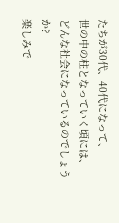たちが30代、40代になって、
世の中の柱となっていく頃には、
どんな社会になっているのでしょうか?
楽しみで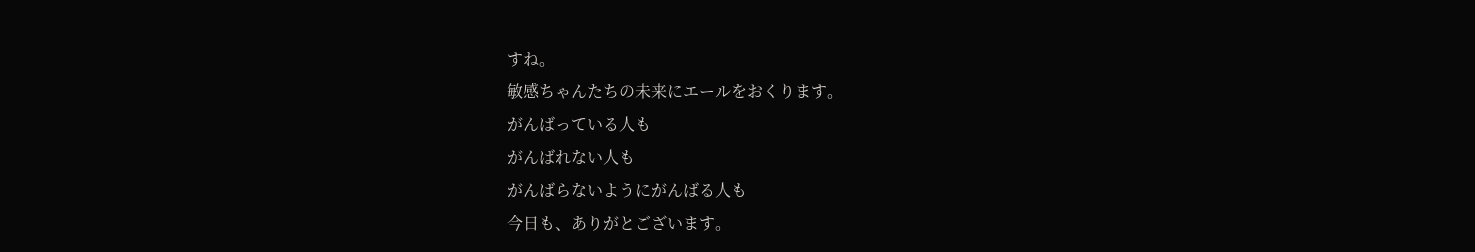すね。
敏感ちゃんたちの未来にエールをおくります。
がんばっている人も
がんばれない人も
がんばらないようにがんばる人も
今日も、ありがとございます。